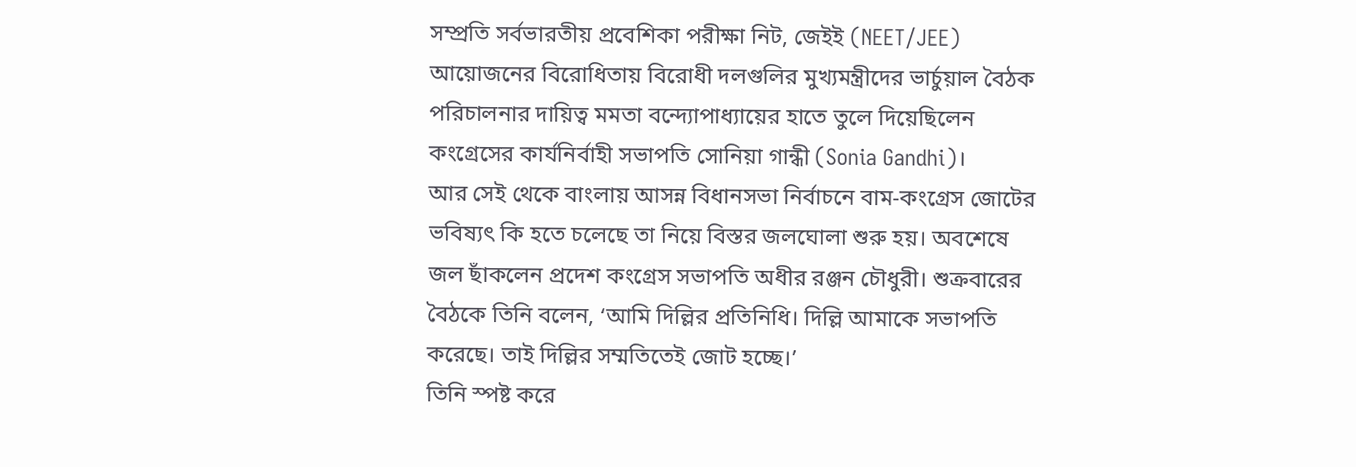সম্প্রতি সর্বভারতীয় প্রবেশিকা পরীক্ষা নিট, জেইই (NEET/JEE) আয়োজনের বিরোধিতায় বিরোধী দলগুলির মুখ্যমন্ত্রীদের ভার্চুয়াল বৈঠক পরিচালনার দায়িত্ব মমতা বন্দ্যোপাধ্যায়ের হাতে তুলে দিয়েছিলেন কংগ্রেসের কার্যনির্বাহী সভাপতি সোনিয়া গান্ধী (Sonia Gandhi)।
আর সেই থেকে বাংলায় আসন্ন বিধানসভা নির্বাচনে বাম-কংগ্রেস জোটের ভবিষ্যৎ কি হতে চলেছে তা নিয়ে বিস্তর জলঘোলা শুরু হয়। অবশেষে জল ছাঁকলেন প্রদেশ কংগ্রেস সভাপতি অধীর রঞ্জন চৌধুরী। শুক্রবারের বৈঠকে তিনি বলেন, ‘আমি দিল্লির প্রতিনিধি। দিল্লি আমাকে সভাপতি করেছে। তাই দিল্লির সম্মতিতেই জোট হচ্ছে।’
তিনি স্পষ্ট করে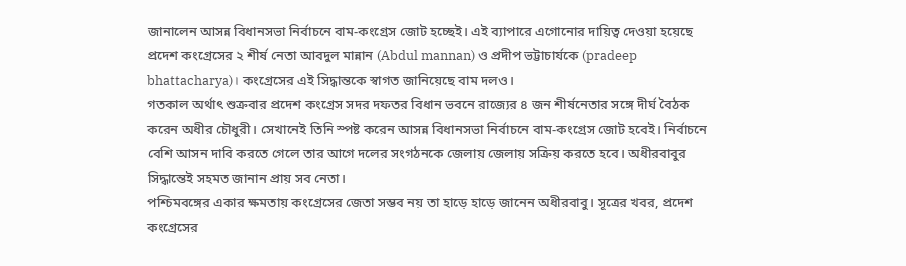জানালেন আসন্ন বিধানসভা নির্বাচনে বাম-কংগ্রেস জোট হচ্ছেই। এই ব্যাপারে এগোনোর দায়িত্ব দেওয়া হয়েছে প্রদেশ কংগ্রেসের ২ শীর্ষ নেতা আবদুল মান্নান (Abdul mannan) ও প্রদীপ ভট্টাচার্যকে (pradeep bhattacharya)। কংগ্রেসের এই সিদ্ধান্তকে স্বাগত জানিয়েছে বাম দলও।
গতকাল অর্থাৎ শুক্রবার প্রদেশ কংগ্রেস সদর দফতর বিধান ভবনে রাজ্যের ৪ জন শীর্ষনেতার সঙ্গে দীর্ঘ বৈঠক করেন অধীর চৌধুরী। সেখানেই তিনি স্পষ্ট করেন আসন্ন বিধানসভা নির্বাচনে বাম-কংগ্রেস জোট হবেই। নির্বাচনে বেশি আসন দাবি করতে গেলে তার আগে দলের সংগঠনকে জেলায় জেলায় সক্রিয় করতে হবে। অধীরবাবুর সিদ্ধান্তেই সহমত জানান প্রায় সব নেতা।
পশ্চিমবঙ্গের একার ক্ষমতায় কংগ্রেসের জেতা সম্ভব নয় তা হাড়ে হাড়ে জানেন অধীরবাবু। সূত্রের খবর, প্রদেশ কংগ্রেসের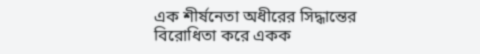এক শীর্ষনেতা অধীরের সিদ্ধান্তের বিরোধিতা করে একক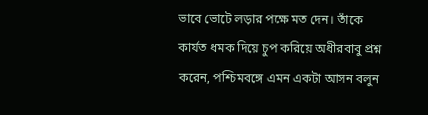ভাবে ভোটে লড়ার পক্ষে মত দেন। তাঁকে কার্যত ধমক দিয়ে চুপ করিয়ে অধীরবাবু প্রশ্ন করেন, পশ্চিমবঙ্গে এমন একটা আসন বলুন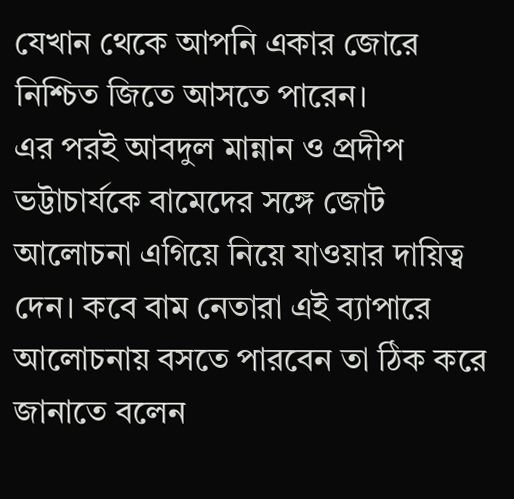যেখান থেকে আপনি একার জোরে নিশ্চিত জিতে আসতে পারেন।
এর পরই আবদুল মান্নান ও প্রদীপ ভট্টাচার্যকে বামেদের সঙ্গে জোট আলোচনা এগিয়ে নিয়ে যাওয়ার দায়িত্ব দেন। কবে বাম নেতারা এই ব্যাপারে আলোচনায় বসতে পারবেন তা ঠিক করে জানাতে বলেন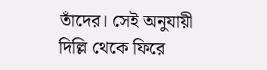তাঁদের। সেই অনুযায়ী দিল্লি থেকে ফিরে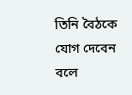তিনি বৈঠকে যোগ দেবেন বলে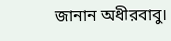জানান অধীরবাবু।